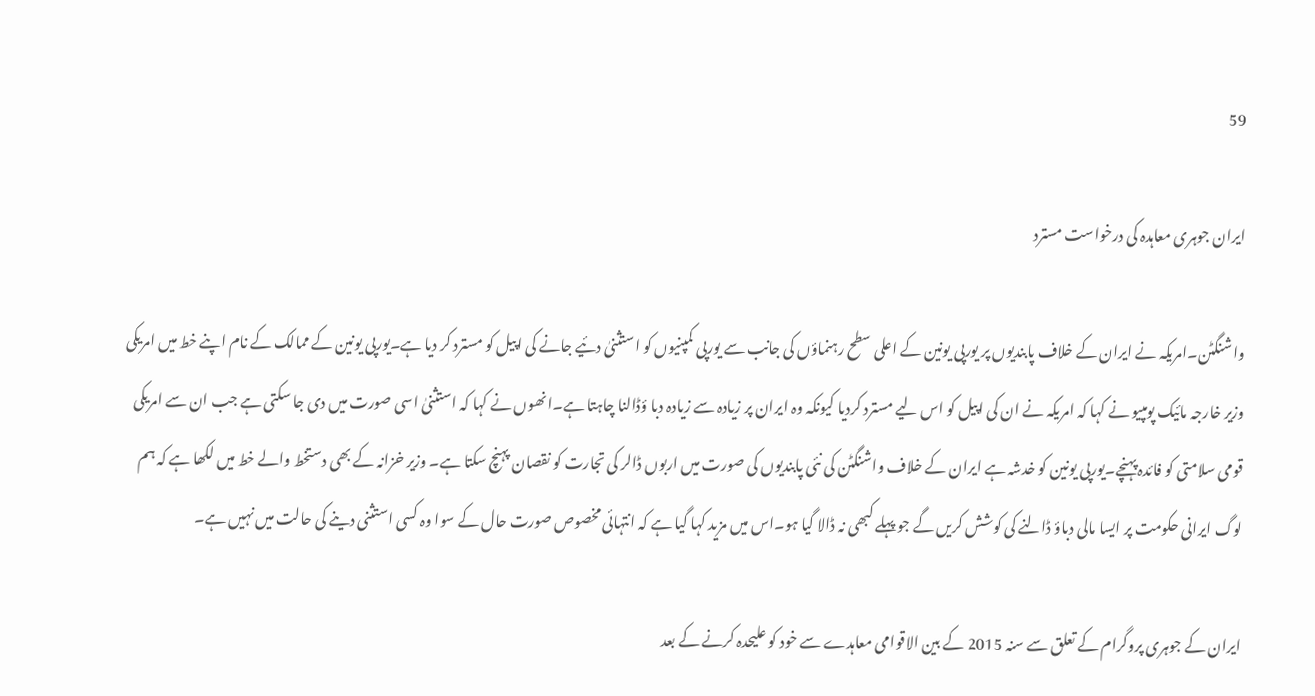59

ایران جوہری معاہدہ کی درخواست مسترد

واشنگٹن۔امریکہ نے ایران کے خلاف پابندیوں پر یورپی یونین کے اعلی سطح رہنماؤں کی جانب سے یورپی کمپنیوں کو استثنیٰ دئیے جانے کی اپیل کو مسترد کر دیا ہے۔یورپی یونین کے ممالک کے نام اپنے خط میں امریکی وزیر خارجہ مائیک پومپیو نے کہا کہ امریکہ نے ان کی اپیل کو اس لیے مسترد کردیا کیونکہ وہ ایران پر زیادہ سے زیادہ دبا ؤڈالنا چاہتا ہے۔انھوں نے کہا کہ استثنیٰ اسی صورت میں دی جا سکتی ہے جب ان سے امریکی قومی سلامتی کو فائدہ پہنچے۔یورپی یونین کو خدشہ ہے ایران کے خلاف واشنگٹن کی نئی پابندیوں کی صورت میں اربوں ڈالر کی تجارت کو نقصان پہنچ سکتا ہے۔ وزیر خزانہ کے بھی دستخط والے خط میں لکھا ہے کہ ہم لوگ ایرانی حکومت پر ایسا مالی دباؤ ڈالنے کی کوشش کریں گے جو پہلے کبھی نہ ڈالا گیا ہو۔اس میں مزید کہا گیا ہے کہ انتہائی مخصوص صورت حال کے سوا وہ کسی استثنی دینے کی حالت میں نہیں ہے۔

ایران کے جوہری پروگرام کے تعلق سے سنہ 2015 کے بین الاقوامی معاہدے سے خود کو علیحدہ کرنے کے بعد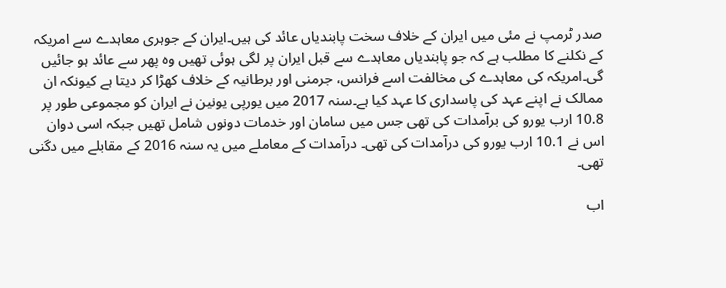صدر ٹرمپ نے مئی میں ایران کے خلاف سخت پابندیاں عائد کی ہیں۔ایران کے جوہری معاہدے سے امریکہ کے نکلنے کا مطلب ہے کہ جو پابندیاں معاہدے سے قبل ایران پر لگی ہوئی تھیں وہ پھر سے عائد ہو جائیں گی۔امریکہ کی معاہدے کی مخالفت اسے فرانس، جرمنی اور برطانیہ کے خلاف کھڑا کر دیتا ہے کیونکہ ان ممالک نے اپنے عہد کی پاسداری کا عہد کیا ہے۔سنہ 2017 میں یورپی یونین نے ایران کو مجموعی طور پر 10.8 ارب یورو کی برآمدات کی تھی جس میں سامان اور خدمات دونوں شامل تھیں جبکہ اسی دوان اس نے 10.1 ارب یورو کی درآمدات کی تھی۔ درآمدات کے معاملے میں یہ سنہ 2016 کے مقابلے میں دگنی تھی۔

اب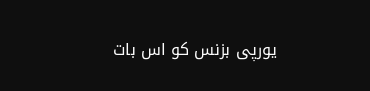یورپی بزنس کو اس بات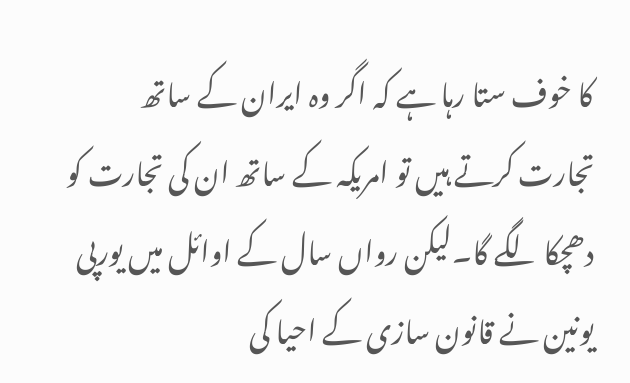کا خوف ستا رہا ہے کہ اگر وہ ایران کے ساتھ تجارت کرتے ہیں تو امریکہ کے ساتھ ان کی تجارت کو دھچکا لگے گا۔لیکن رواں سال کے اوائل میں یورپی یونین نے قانون سازی کے احیا کی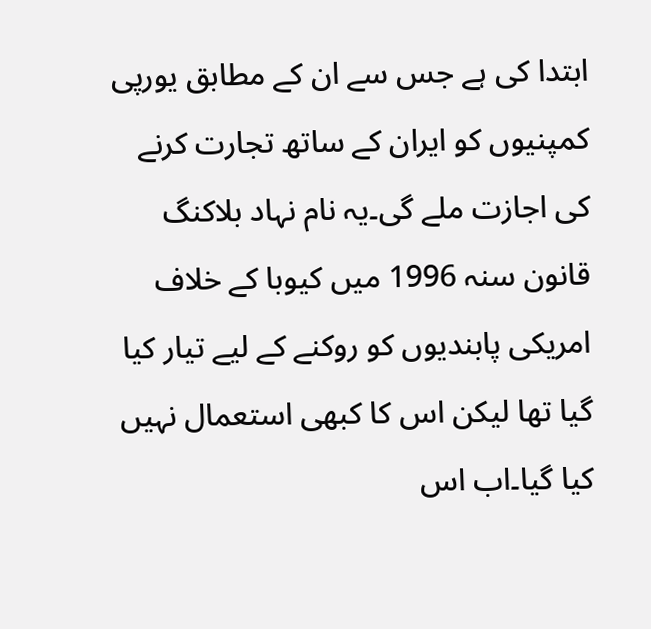ابتدا کی ہے جس سے ان کے مطابق یورپی کمپنیوں کو ایران کے ساتھ تجارت کرنے کی اجازت ملے گی۔یہ نام نہاد بلاکنگ قانون سنہ 1996 میں کیوبا کے خلاف امریکی پابندیوں کو روکنے کے لیے تیار کیا گیا تھا لیکن اس کا کبھی استعمال نہیں کیا گیا۔اب اس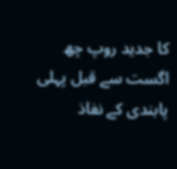کا جدید روپ چھ اگست سے قبل پہلی پابندی کے نفاذ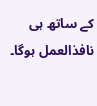کے ساتھ ہی نافذالعمل ہوگا۔